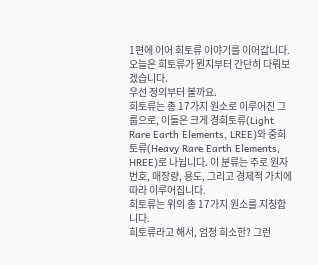1편에 이어 희토류 이야기를 이어갑니다.
오늘은 희토류가 뭔지부터 간단히 다뤄보겠습니다.
우선 정의부터 볼까요.
희토류는 총 17가지 원소로 이루어진 그룹으로, 이들은 크게 경희토류(Light Rare Earth Elements, LREE)와 중희토류(Heavy Rare Earth Elements, HREE)로 나뉩니다. 이 분류는 주로 원자번호, 매장량, 용도, 그리고 경제적 가치에 따라 이루어집니다.
희토류는 위의 총 17가지 원소를 지칭합니다.
희토류라고 해서, 엄청 희소한? 그런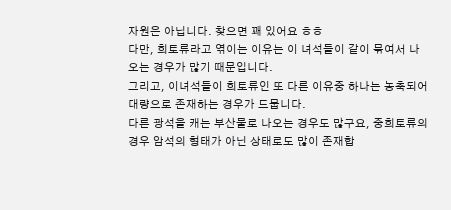자원은 아닙니다. 찾으면 꽤 있어요 ㅎㅎ
다만, 희토류라고 엮이는 이유는 이 녀석들이 같이 묶여서 나오는 경우가 많기 때문입니다.
그리고, 이녀석들이 희토류인 또 다른 이유중 하나는 농축되어 대량으로 존재하는 경우가 드뭅니다.
다른 광석을 캐는 부산물로 나오는 경우도 많구요, 중희토류의 경우 암석의 형태가 아닌 상태로도 많이 존재합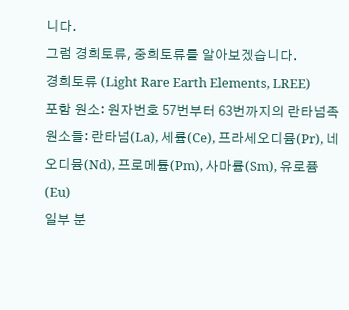니다.
그럼 경희토류, 중희토류를 알아보겠습니다.
경희토류 (Light Rare Earth Elements, LREE)
포함 원소: 원자번호 57번부터 63번까지의 란타넘족 원소들: 란타넘(La), 세륨(Ce), 프라세오디뮴(Pr), 네오디뮴(Nd), 프로메튬(Pm), 사마륨(Sm), 유로퓸(Eu)
일부 분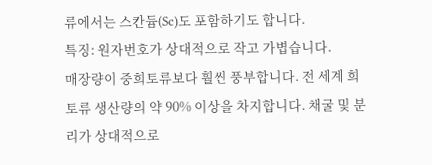류에서는 스칸듐(Sc)도 포함하기도 합니다.
특징: 원자번호가 상대적으로 작고 가볍습니다.
매장량이 중희토류보다 훨씬 풍부합니다. 전 세계 희토류 생산량의 약 90% 이상을 차지합니다. 채굴 및 분리가 상대적으로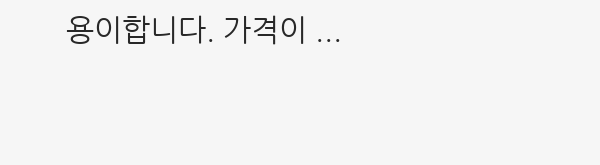용이합니다. 가격이 ...